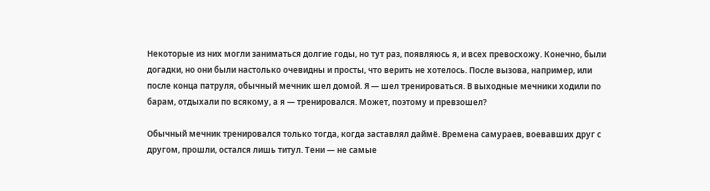Некоторые из них могли заниматься долгие годы, но тут раз, появляюсь я, и всех превосхожу. Конечно, были догадки, но они были настолько очевидны и просты, что верить не хотелось. После вызова, например, или после конца патруля, обычный мечник шел домой. Я — шел тренироваться. В выходные мечники ходили по барам, отдыхали по всякому, а я — тренировался. Может, поэтому и превзошел?

Обычный мечник тренировался только тогда, когда заставлял даймё. Времена самураев, воевавших друг с другом, прошли, остался лишь титул. Тени — не самые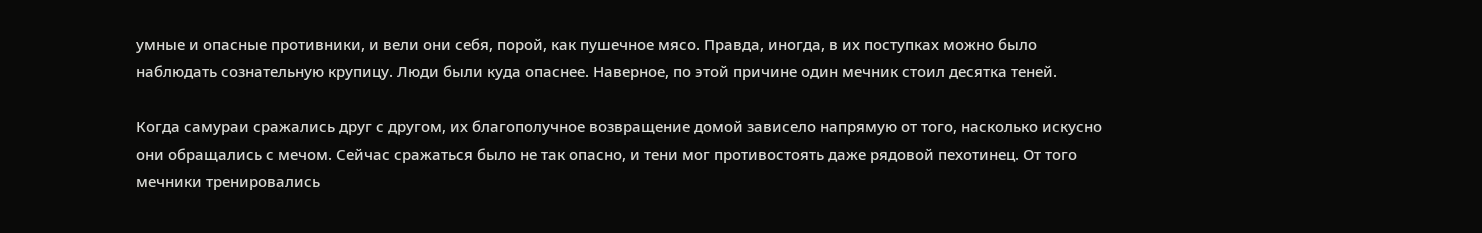умные и опасные противники, и вели они себя, порой, как пушечное мясо. Правда, иногда, в их поступках можно было наблюдать сознательную крупицу. Люди были куда опаснее. Наверное, по этой причине один мечник стоил десятка теней.

Когда самураи сражались друг с другом, их благополучное возвращение домой зависело напрямую от того, насколько искусно они обращались с мечом. Сейчас сражаться было не так опасно, и тени мог противостоять даже рядовой пехотинец. От того мечники тренировались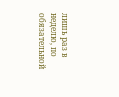лишь раз в неделю, по обязательной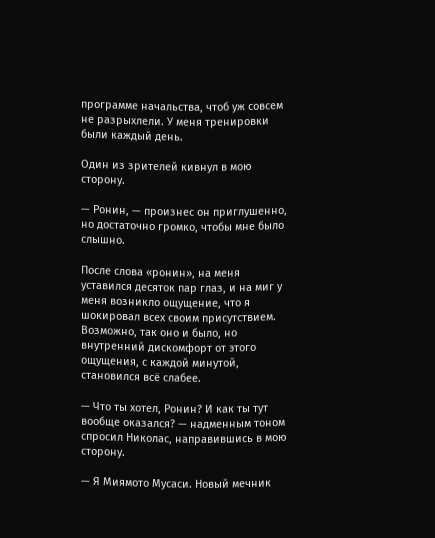программе начальства, чтоб уж совсем не разрыхлели. У меня тренировки были каждый день.

Один из зрителей кивнул в мою сторону.

— Ронин, — произнес он приглушенно, но достаточно громко, чтобы мне было слышно.

После слова «ронин», на меня уставился десяток пар глаз, и на миг у меня возникло ощущение, что я шокировал всех своим присутствием. Возможно, так оно и было, но внутренний дискомфорт от этого ощущения, с каждой минутой, становился всё слабее.

— Что ты хотел, Ронин? И как ты тут вообще оказался? — надменным тоном спросил Николас, направившись в мою сторону.

— Я Миямото Мусаси. Новый мечник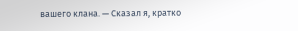вашего клана. — Сказал я, кратко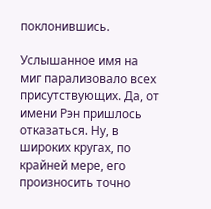поклонившись.

Услышанное имя на миг парализовало всех присутствующих. Да, от имени Рэн пришлось отказаться. Ну, в широких кругах, по крайней мере, его произносить точно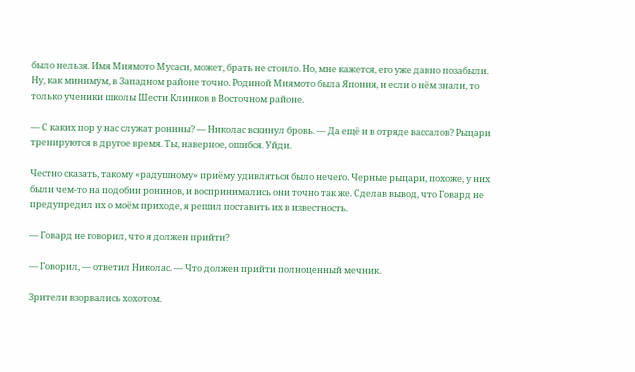было нельзя. Имя Миямото Мусаси, может, брать не стоило. Но, мне кажется, его уже давно позабыли. Ну, как минимум, в Западном районе точно. Родиной Миямото была Япония, и если о нём знали, то только ученики школы Шести Клинков в Восточном районе.

— С каких пор у нас служат ронины? — Николас вскинул бровь. — Да ещё и в отряде вассалов? Рыцари тренируются в другое время. Ты, наверное, ошибся. Уйди.

Честно сказать, такому «радушному» приёму удивляться было нечего. Черные рыцари, похоже, у них были чем-то на подобии ронинов, и воспринимались они точно так же. Сделав вывод, что Говард не предупредил их о моём приходе, я решил поставить их в известность.

— Говард не говорил, что я должен прийти?

— Говорил, — ответил Николас. — Что должен прийти полноценный мечник.

Зрители взорвались хохотом.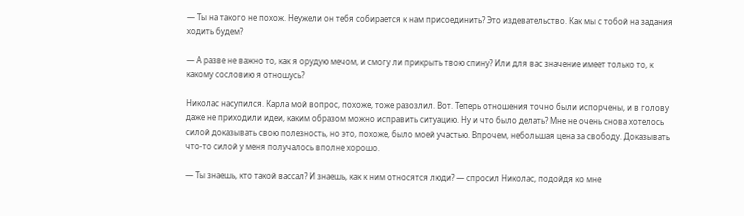— Ты на такого не похож. Неужели он тебя собирается к нам присоединить? Это издевательство. Как мы с тобой на задания ходить будем?

— А разве не важно то, как я орудую мечом, и смогу ли прикрыть твою спину? Или для вас значение имеет только то, к какому сословию я отношусь?

Николас насупился. Карла мой вопрос, похоже, тоже разозлил. Вот. Теперь отношения точно были испорчены, и в голову даже не приходили идеи, каким образом можно исправить ситуацию. Ну и что было делать? Мне не очень снова хотелось силой доказывать свою полезность, но это, похоже, было моей участью. Впрочем, небольшая цена за свободу. Доказывать что-то силой у меня получалось вполне хорошо.

— Ты знаешь, кто такой вассал? И знаешь, как к ним относятся люди? — спросил Николас, подойдя ко мне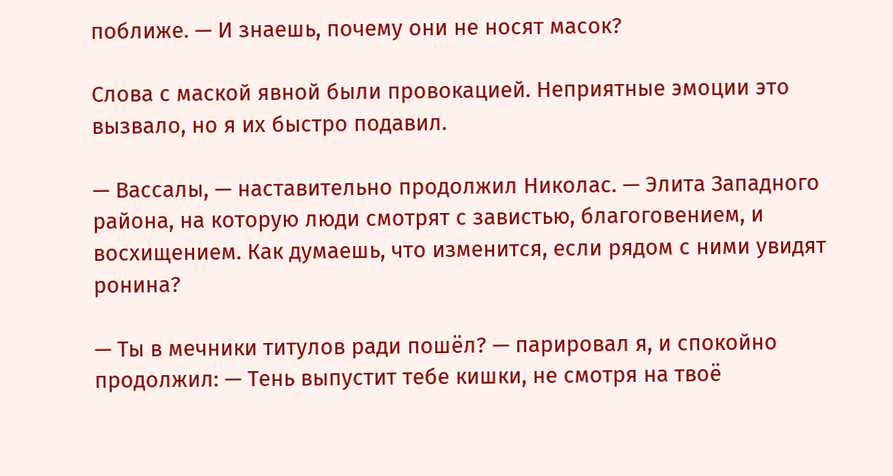поближе. — И знаешь, почему они не носят масок?

Слова с маской явной были провокацией. Неприятные эмоции это вызвало, но я их быстро подавил.

— Вассалы, — наставительно продолжил Николас. — Элита Западного района, на которую люди смотрят с завистью, благоговением, и восхищением. Как думаешь, что изменится, если рядом с ними увидят ронина?

— Ты в мечники титулов ради пошёл? — парировал я, и спокойно продолжил: — Тень выпустит тебе кишки, не смотря на твоё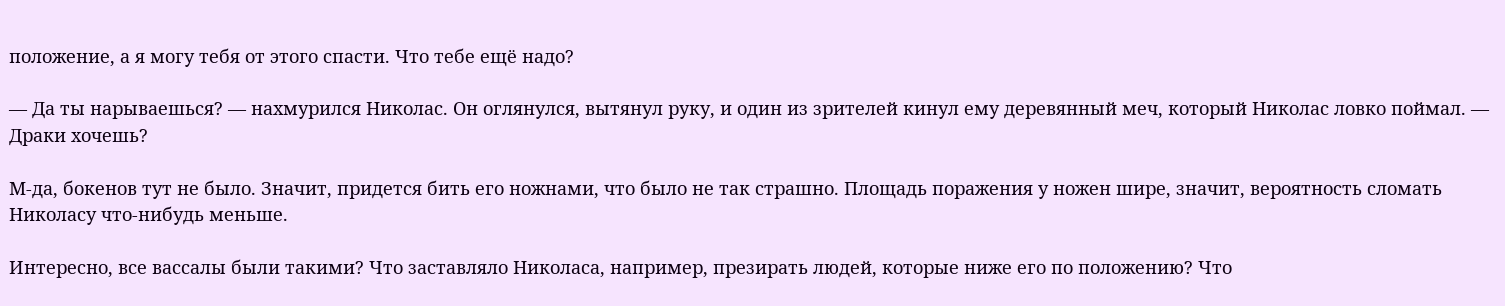положение, а я могу тебя от этого спасти. Что тебе ещё надо?

— Да ты нарываешься? — нахмурился Николас. Он оглянулся, вытянул руку, и один из зрителей кинул ему деревянный меч, который Николас ловко поймал. — Драки хочешь?

М-да, бокенов тут не было. Значит, придется бить его ножнами, что было не так страшно. Площадь поражения у ножен шире, значит, вероятность сломать Николасу что-нибудь меньше.

Интересно, все вассалы были такими? Что заставляло Николаса, например, презирать людей, которые ниже его по положению? Что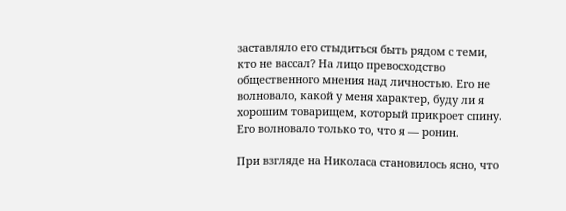заставляло его стыдиться быть рядом с теми, кто не вассал? На лицо превосходство общественного мнения над личностью. Его не волновало, какой у меня характер, буду ли я хорошим товарищем, который прикроет спину. Его волновало только то, что я — ронин.

При взгляде на Николаса становилось ясно, что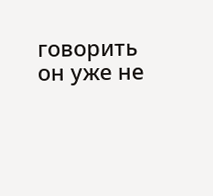говорить он уже не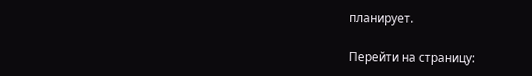планирует.

Перейти на страницу: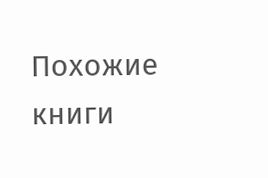Похожие книги